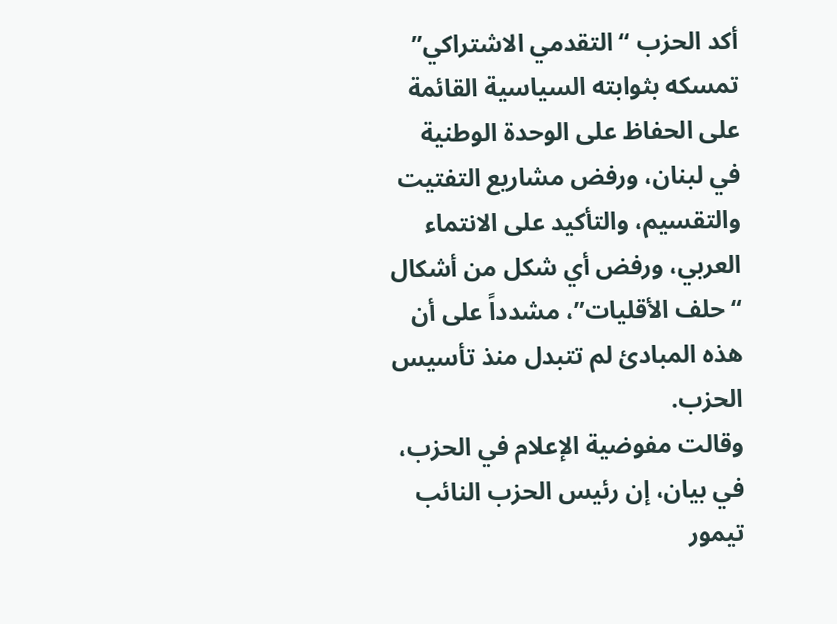أكد الحزب “التقدمي الاشتراكي” تمسكه بثوابته السياسية القائمة على الحفاظ على الوحدة الوطنية في لبنان، ورفض مشاريع التفتيت والتقسيم، والتأكيد على الانتماء العربي، ورفض أي شكل من أشكال “حلف الأقليات”، مشدداً على أن هذه المبادئ لم تتبدل منذ تأسيس الحزب.
وقالت مفوضية الإعلام في الحزب، في بيان، إن رئيس الحزب النائب تيمور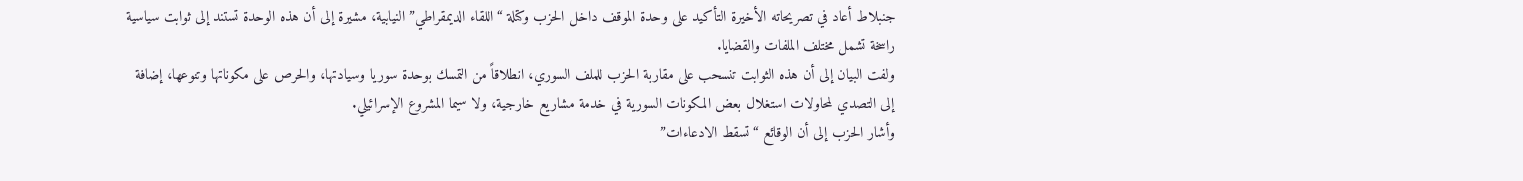جنبلاط أعاد في تصريحاته الأخيرة التأكيد على وحدة الموقف داخل الحزب وكتلة “اللقاء الديمقراطي” النيابية، مشيرة إلى أن هذه الوحدة تستند إلى ثوابت سياسية راسخة تشمل مختلف الملفات والقضايا.
ولفت البيان إلى أن هذه الثوابت تنسحب على مقاربة الحزب للملف السوري، انطلاقاً من التمسك بوحدة سوريا وسيادتها، والحرص على مكوناتها وتنوعها، إضافة إلى التصدي لمحاولات استغلال بعض المكونات السورية في خدمة مشاريع خارجية، ولا سيما المشروع الإسرائيلي.
وأشار الحزب إلى أن الوقائع “تسقط الادعاءات”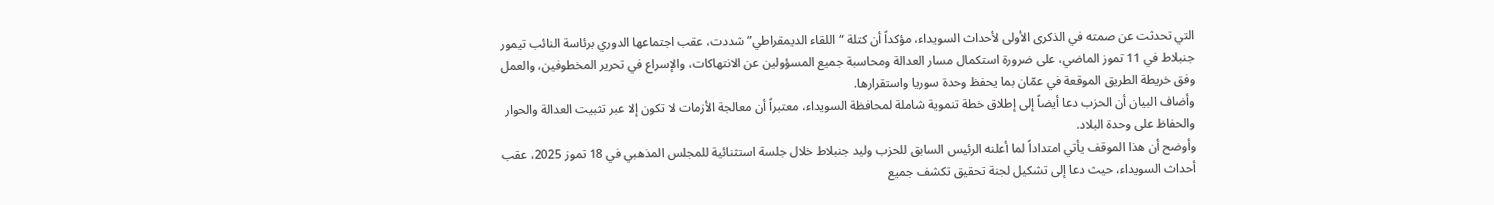التي تحدثت عن صمته في الذكرى الأولى لأحداث السويداء، مؤكداً أن كتلة “اللقاء الديمقراطي” شددت، عقب اجتماعها الدوري برئاسة النائب تيمور جنبلاط في 11 تموز الماضي، على ضرورة استكمال مسار العدالة ومحاسبة جميع المسؤولين عن الانتهاكات، والإسراع في تحرير المخطوفين، والعمل وفق خريطة الطريق الموقعة في عمّان بما يحفظ وحدة سوريا واستقرارها.
وأضاف البيان أن الحزب دعا أيضاً إلى إطلاق خطة تنموية شاملة لمحافظة السويداء، معتبراً أن معالجة الأزمات لا تكون إلا عبر تثبيت العدالة والحوار والحفاظ على وحدة البلاد.
وأوضح أن هذا الموقف يأتي امتداداً لما أعلنه الرئيس السابق للحزب وليد جنبلاط خلال جلسة استثنائية للمجلس المذهبي في 18 تموز 2025، عقب أحداث السويداء، حيث دعا إلى تشكيل لجنة تحقيق تكشف جميع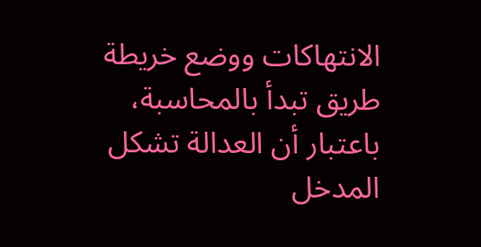الانتهاكات ووضع خريطة طريق تبدأ بالمحاسبة، باعتبار أن العدالة تشكل المدخل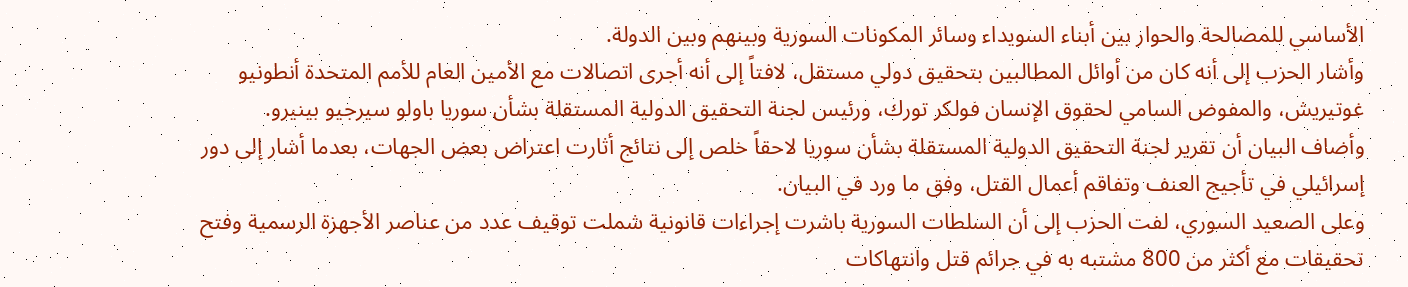الأساسي للمصالحة والحوار بين أبناء السويداء وسائر المكونات السورية وبينهم وبين الدولة.
وأشار الحزب إلى أنه كان من أوائل المطالبين بتحقيق دولي مستقل، لافتاً إلى أنه أجرى اتصالات مع الأمين العام للأمم المتحدة أنطونيو غوتيريش، والمفوض السامي لحقوق الإنسان فولكر تورك، ورئيس لجنة التحقيق الدولية المستقلة بشأن سوريا باولو سيرجيو بينيرو.
وأضاف البيان أن تقرير لجنة التحقيق الدولية المستقلة بشأن سوريا لاحقاً خلص إلى نتائج أثارت اعتراض بعض الجهات، بعدما أشار إلى دور إسرائيلي في تأجيج العنف وتفاقم أعمال القتل، وفق ما ورد في البيان.
وعلى الصعيد السوري، لفت الحزب إلى أن السلطات السورية باشرت إجراءات قانونية شملت توقيف عدد من عناصر الأجهزة الرسمية وفتح تحقيقات مع أكثر من 800 مشتبه به في جرائم قتل وانتهاكات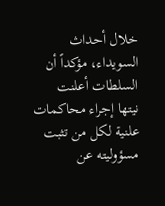خلال أحداث السويداء، مؤكداً أن السلطات أعلنت نيتها إجراء محاكمات علنية لكل من تثبت مسؤوليته عن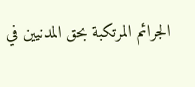الجرائم المرتكبة بحق المدنيين في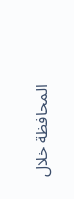المحافظة خلال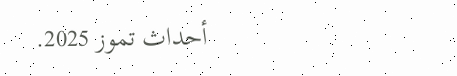أحداث تموز 2025.